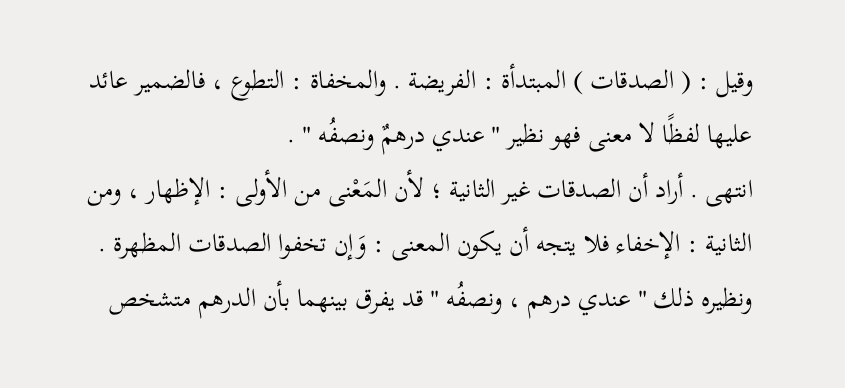وقيل : ( الصدقات ) المبتدأة : الفريضة . والمخفاة : التطوع ، فالضمير عائد عليها لفظًا لا معنى فهو نظير " عندي درهمٌ ونصفُه " .
انتهى . أراد أن الصدقات غير الثانية ؛ لأن المَعْنى من الأولى : الإظهار ، ومن الثانية : الإخفاء فلا يتجه أن يكون المعنى : وَإن تخفوا الصدقات المظهرة .
ونظيره ذلك " عندي درهم ، ونصفُه " قد يفرق بينهما بأن الدرهم متشخص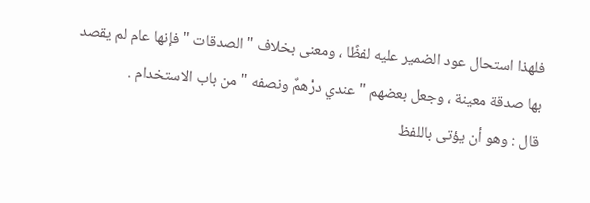فلهذا استحال عود الضمير عليه لفظًا ، ومعنى بخلاف " الصدقات " فإنها عام لم يقصد بها صدقة معينة ، وجعل بعضهم " عندي درْهمٌ ونصفه " من باب الاستخدام .
قال : وهو أن يؤتى باللفظ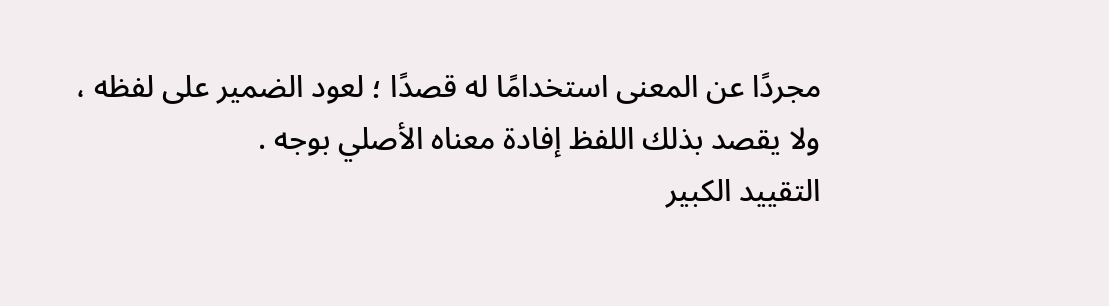مجردًا عن المعنى استخدامًا له قصدًا ؛ لعود الضمير على لفظه ، ولا يقصد بذلك اللفظ إفادة معناه الأصلي بوجه .
التقييد الكبير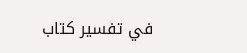في تفسير كتاب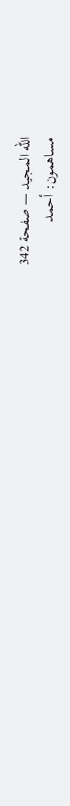الله المجيد — صفحة 342
مساهمون: أحمد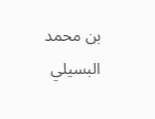بن محمد البسيلي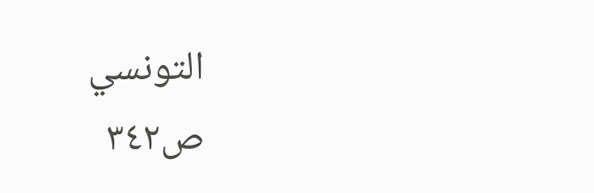التونسي
ص٣٤٢